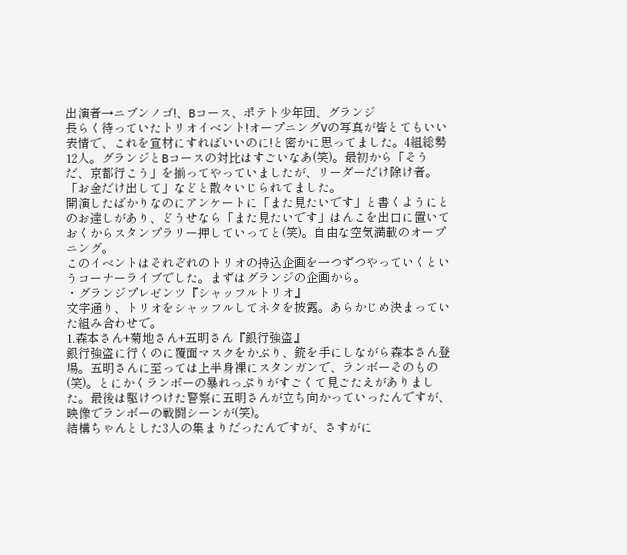出演者→ニブンノゴ!、Bコース、ポテト少年団、グランジ
長らく待っていたトリオイベント!オープニングVの写真が皆とてもいい表情で、これを宣材にすればいいのに!と密かに思ってました。4組総勢12人。グランジとBコースの対比はすごいなあ(笑)。最初から「そうだ、京都行こう」を揃ってやっていましたが、リーダーだけ除け者。「お金だけ出して」などと散々いじられてました。
開演したばかりなのにアンケートに「また見たいです」と書くようにとのお達しがあり、どうせなら「また見たいです」はんこを出口に置いておくからスタンプラリー押していってと(笑)。自由な空気満載のオープニング。
このイベントはそれぞれのトリオの持込企画を一つずつやっていくというコーナーライブでした。まずはグランジの企画から。
・グランジプレゼンツ『シャッフルトリオ』
文字通り、トリオをシャッフルしてネタを披露。あらかじめ決まっていた組み合わせで。
1.森本さん+菊地さん+五明さん『銀行強盗』
銀行強盗に行くのに覆面マスクをかぶり、銃を手にしながら森本さん登場。五明さんに至っては上半身裸にスタンガンで、ランボーそのもの(笑)。とにかくランボーの暴れっぷりがすごくて見ごたえがありました。最後は駆けつけた警察に五明さんが立ち向かっていったんですが、映像でランボーの戦闘シーンが(笑)。
結構ちゃんとした3人の集まりだったんですが、さすがに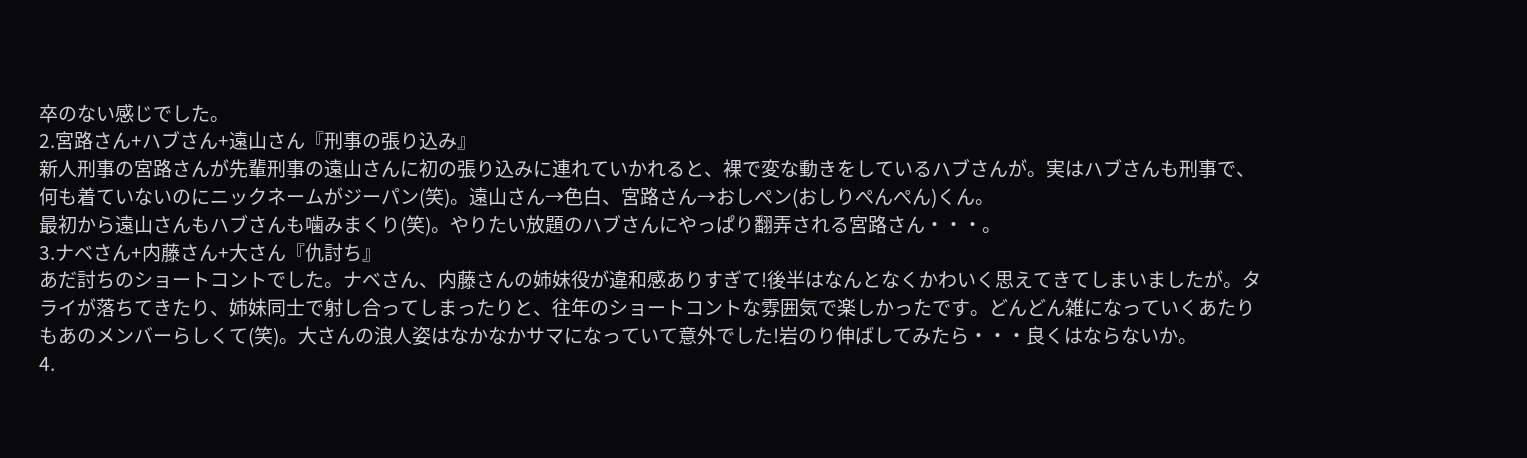卒のない感じでした。
2.宮路さん+ハブさん+遠山さん『刑事の張り込み』
新人刑事の宮路さんが先輩刑事の遠山さんに初の張り込みに連れていかれると、裸で変な動きをしているハブさんが。実はハブさんも刑事で、何も着ていないのにニックネームがジーパン(笑)。遠山さん→色白、宮路さん→おしペン(おしりぺんぺん)くん。
最初から遠山さんもハブさんも噛みまくり(笑)。やりたい放題のハブさんにやっぱり翻弄される宮路さん・・・。
3.ナベさん+内藤さん+大さん『仇討ち』
あだ討ちのショートコントでした。ナベさん、内藤さんの姉妹役が違和感ありすぎて!後半はなんとなくかわいく思えてきてしまいましたが。タライが落ちてきたり、姉妹同士で射し合ってしまったりと、往年のショートコントな雰囲気で楽しかったです。どんどん雑になっていくあたりもあのメンバーらしくて(笑)。大さんの浪人姿はなかなかサマになっていて意外でした!岩のり伸ばしてみたら・・・良くはならないか。
4.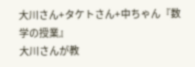大川さん+タケトさん+中ちゃん『数学の授業』
大川さんが教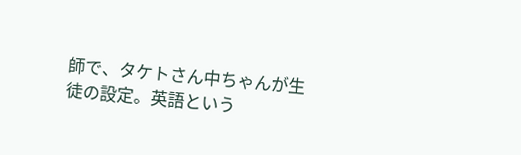師で、タケトさん中ちゃんが生徒の設定。英語という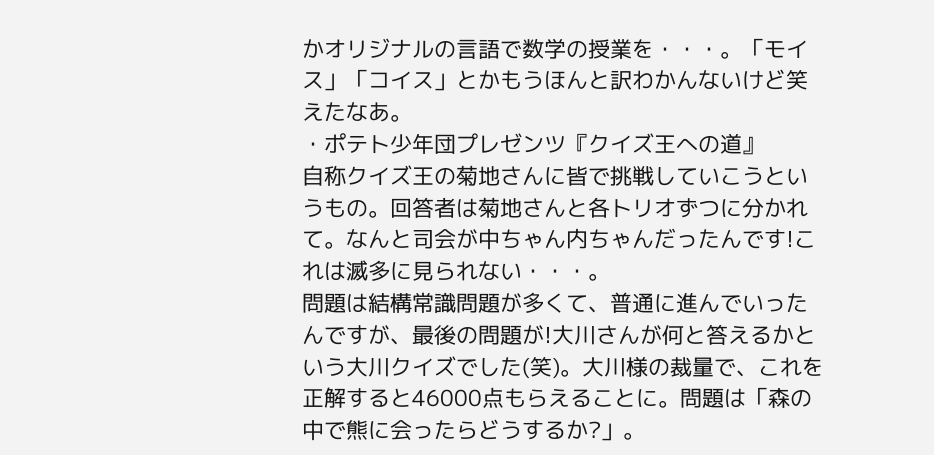かオリジナルの言語で数学の授業を・・・。「モイス」「コイス」とかもうほんと訳わかんないけど笑えたなあ。
・ポテト少年団プレゼンツ『クイズ王への道』
自称クイズ王の菊地さんに皆で挑戦していこうというもの。回答者は菊地さんと各トリオずつに分かれて。なんと司会が中ちゃん内ちゃんだったんです!これは滅多に見られない・・・。
問題は結構常識問題が多くて、普通に進んでいったんですが、最後の問題が!大川さんが何と答えるかという大川クイズでした(笑)。大川様の裁量で、これを正解すると46000点もらえることに。問題は「森の中で熊に会ったらどうするか?」。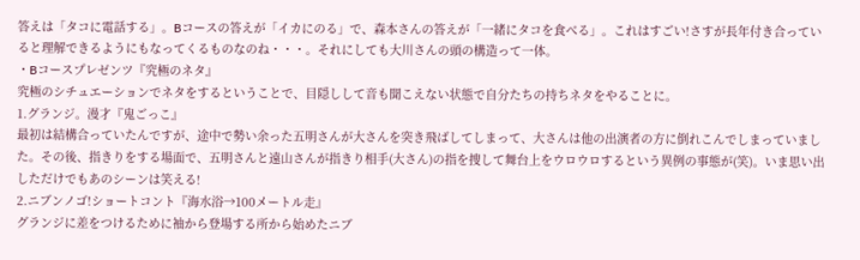答えは「タコに電話する」。Bコースの答えが「イカにのる」で、森本さんの答えが「一緒にタコを食べる」。これはすごい!さすが長年付き合っていると理解できるようにもなってくるものなのね・・・。それにしても大川さんの頭の構造って一体。
・Bコースプレゼンツ『究極のネタ』
究極のシチュエーションでネタをするということで、目隠しして音も聞こえない状態で自分たちの持ちネタをやることに。
1.グランジ。漫才『鬼ごっこ』
最初は結構合っていたんですが、途中で勢い余った五明さんが大さんを突き飛ばしてしまって、大さんは他の出演者の方に倒れこんでしまっていました。その後、指きりをする場面で、五明さんと遠山さんが指きり相手(大さん)の指を捜して舞台上をウロウロするという異例の事態が(笑)。いま思い出しただけでもあのシーンは笑える!
2.ニブンノゴ!ショートコント『海水浴→100メートル走』
グランジに差をつけるために袖から登場する所から始めたニブ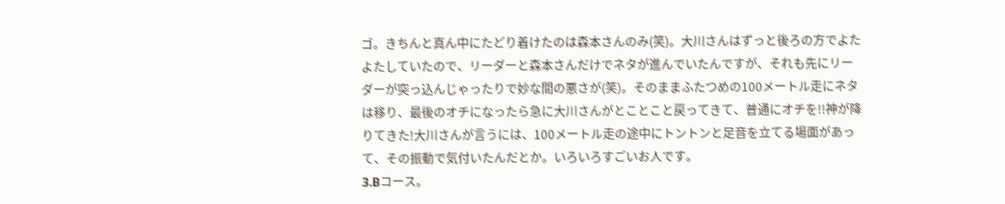ゴ。きちんと真ん中にたどり着けたのは森本さんのみ(笑)。大川さんはずっと後ろの方でよたよたしていたので、リーダーと森本さんだけでネタが進んでいたんですが、それも先にリーダーが突っ込んじゃったりで妙な間の悪さが(笑)。そのままふたつめの100メートル走にネタは移り、最後のオチになったら急に大川さんがとことこと戻ってきて、普通にオチを!!神が降りてきた!大川さんが言うには、100メートル走の途中にトントンと足音を立てる場面があって、その振動で気付いたんだとか。いろいろすごいお人です。
3.Bコース。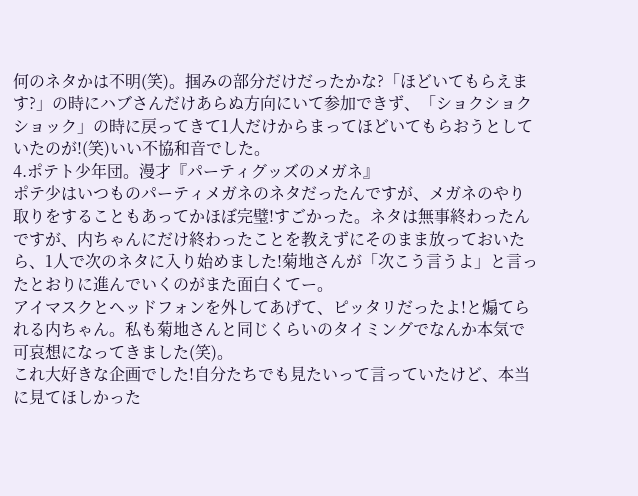何のネタかは不明(笑)。掴みの部分だけだったかな?「ほどいてもらえます?」の時にハブさんだけあらぬ方向にいて参加できず、「ショクショクショック」の時に戻ってきて1人だけからまってほどいてもらおうとしていたのが!(笑)いい不協和音でした。
4.ポテト少年団。漫才『パーティグッズのメガネ』
ポテ少はいつものパーティメガネのネタだったんですが、メガネのやり取りをすることもあってかほぼ完璧!すごかった。ネタは無事終わったんですが、内ちゃんにだけ終わったことを教えずにそのまま放っておいたら、1人で次のネタに入り始めました!菊地さんが「次こう言うよ」と言ったとおりに進んでいくのがまた面白くてー。
アイマスクとヘッドフォンを外してあげて、ピッタリだったよ!と煽てられる内ちゃん。私も菊地さんと同じくらいのタイミングでなんか本気で可哀想になってきました(笑)。
これ大好きな企画でした!自分たちでも見たいって言っていたけど、本当に見てほしかった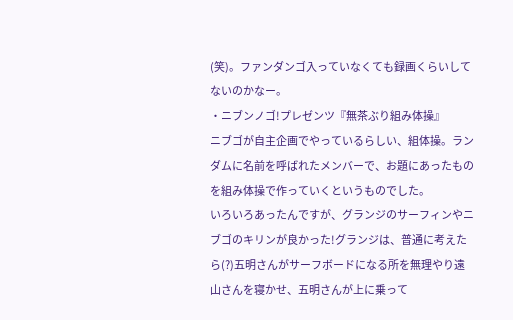(笑)。ファンダンゴ入っていなくても録画くらいしてないのかなー。
・ニブンノゴ!プレゼンツ『無茶ぶり組み体操』
ニブゴが自主企画でやっているらしい、組体操。ランダムに名前を呼ばれたメンバーで、お題にあったものを組み体操で作っていくというものでした。
いろいろあったんですが、グランジのサーフィンやニブゴのキリンが良かった!グランジは、普通に考えたら(?)五明さんがサーフボードになる所を無理やり遠山さんを寝かせ、五明さんが上に乗って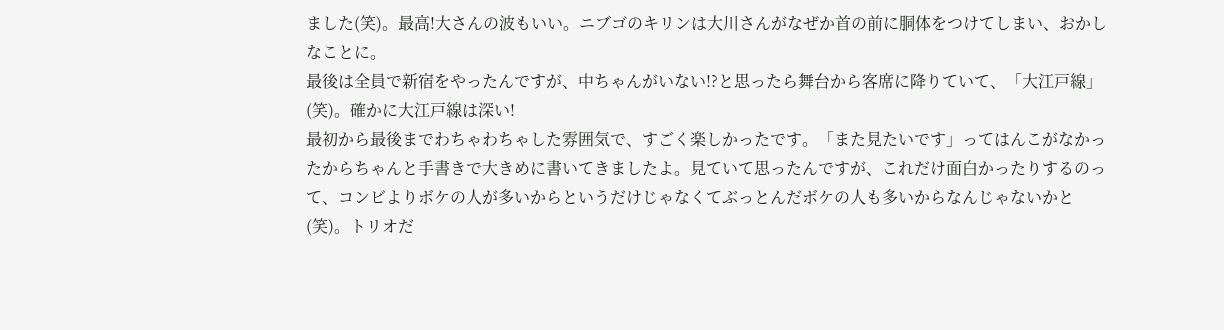ました(笑)。最高!大さんの波もいい。ニブゴのキリンは大川さんがなぜか首の前に胴体をつけてしまい、おかしなことに。
最後は全員で新宿をやったんですが、中ちゃんがいない!?と思ったら舞台から客席に降りていて、「大江戸線」(笑)。確かに大江戸線は深い!
最初から最後までわちゃわちゃした雰囲気で、すごく楽しかったです。「また見たいです」ってはんこがなかったからちゃんと手書きで大きめに書いてきましたよ。見ていて思ったんですが、これだけ面白かったりするのって、コンビよりボケの人が多いからというだけじゃなくてぶっとんだボケの人も多いからなんじゃないかと(笑)。トリオだ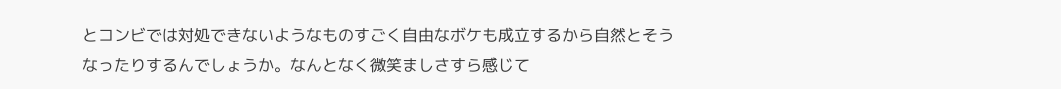とコンビでは対処できないようなものすごく自由なボケも成立するから自然とそうなったりするんでしょうか。なんとなく微笑ましさすら感じて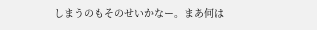しまうのもそのせいかなー。まあ何は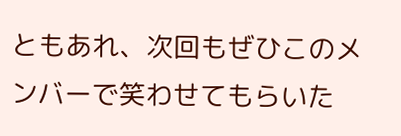ともあれ、次回もぜひこのメンバーで笑わせてもらいた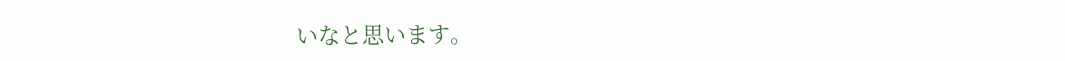いなと思います。